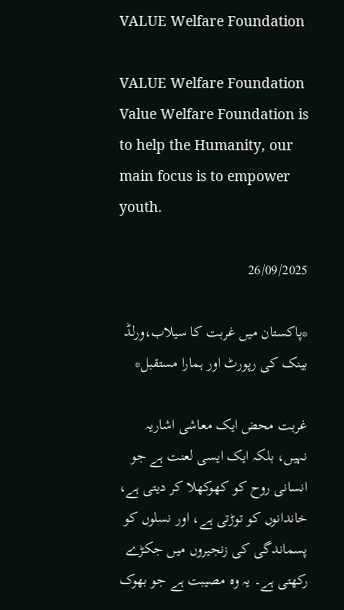VALUE Welfare Foundation

VALUE Welfare Foundation Value Welfare Foundation is to help the Humanity, our main focus is to empower youth.

26/09/2025

*پاکستان میں غربت کا سیلاب،ورلڈ بینک کی رپورٹ اور ہمارا مستقبل*

غربت محض ایک معاشی اشاریہ نہیں، بلکہ ایک ایسی لعنت ہے جو انسانی روح کو کھوکھلا کر دیتی ہے، خاندانوں کو توڑتی ہے، اور نسلوں کو پسماندگی کی زنجیروں میں جکڑے رکھتی ہے۔ یہ وہ مصیبت ہے جو بھوک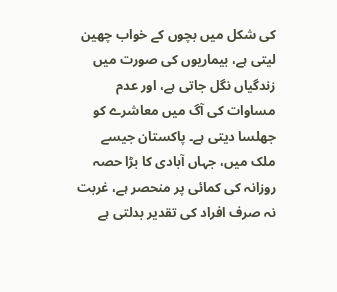کی شکل میں بچوں کے خواب چھین لیتی ہے، بیماریوں کی صورت میں زندگیاں نگل جاتی ہے، اور عدم مساوات کی آگ میں معاشرے کو جھلسا دیتی ہے۔ پاکستان جیسے ملک میں، جہاں آبادی کا بڑا حصہ روزانہ کی کمائی پر منحصر ہے، غربت نہ صرف افراد کی تقدیر بدلتی ہے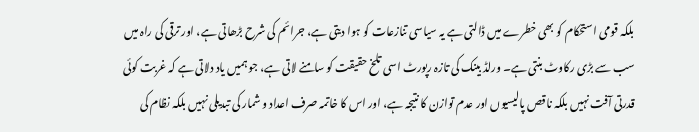بلکہ قومی استحکام کو بھی خطرے میں ڈالتی ہے یہ سیاسی تنازعات کو ہوا دیتی ہے، جرائم کی شرح بڑھاتی ہے، اور ترقی کی راہ میں سب سے بڑی رکاوٹ بنتی ہے۔ ورلڈ بینک کی تازہ رپورٹ اسی تلخ حقیقت کو سامنے لاتی ہے، جو ہمیں یاد دلاتی ہے کہ غربت کوئی قدرتی آفت نہیں بلکہ ناقص پالیسیوں اور عدم توازن کا نتیجہ ہے، اور اس کا خاتمہ صرف اعداد و شمار کی تبدیلی نہیں بلکہ نظام کی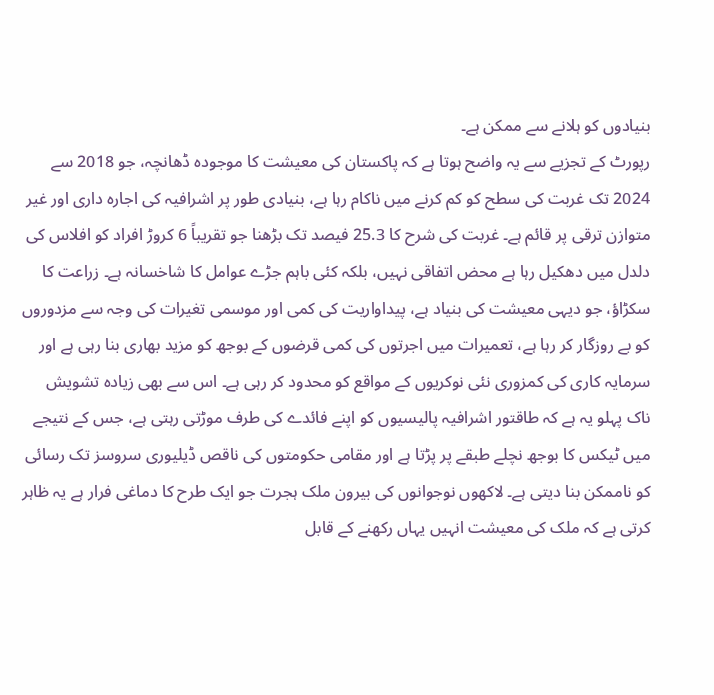بنیادوں کو ہلانے سے ممکن ہے۔
رپورٹ کے تجزیے سے یہ واضح ہوتا ہے کہ پاکستان کی معیشت کا موجودہ ڈھانچہ، جو 2018 سے 2024 تک غربت کی سطح کو کم کرنے میں ناکام رہا ہے، بنیادی طور پر اشرافیہ کی اجارہ داری اور غیر متوازن ترقی پر قائم ہے۔ غربت کی شرح کا 25.3 فیصد تک بڑھنا جو تقریباً 6 کروڑ افراد کو افلاس کی دلدل میں دھکیل رہا ہے محض اتفاقی نہیں، بلکہ کئی باہم جڑے عوامل کا شاخسانہ ہے۔ زراعت کا سکڑاؤ، جو دیہی معیشت کی بنیاد ہے، پیداواریت کی کمی اور موسمی تغیرات کی وجہ سے مزدوروں کو بے روزگار کر رہا ہے، تعمیرات میں اجرتوں کی کمی قرضوں کے بوجھ کو مزید بھاری بنا رہی ہے اور سرمایہ کاری کی کمزوری نئی نوکریوں کے مواقع کو محدود کر رہی ہے۔ اس سے بھی زیادہ تشویش ناک پہلو یہ ہے کہ طاقتور اشرافیہ پالیسیوں کو اپنے فائدے کی طرف موڑتی رہتی ہے، جس کے نتیجے میں ٹیکس کا بوجھ نچلے طبقے پر پڑتا ہے اور مقامی حکومتوں کی ناقص ڈیلیوری سروسز تک رسائی کو ناممکن بنا دیتی ہے۔ لاکھوں نوجوانوں کی بیرون ملک ہجرت جو ایک طرح کا دماغی فرار ہے یہ ظاہر کرتی ہے کہ ملک کی معیشت انہیں یہاں رکھنے کے قابل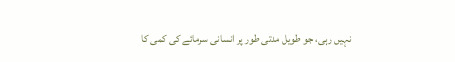نہیں رہی، جو طویل مدتی طور پر انسانی سرمائے کی کمی کا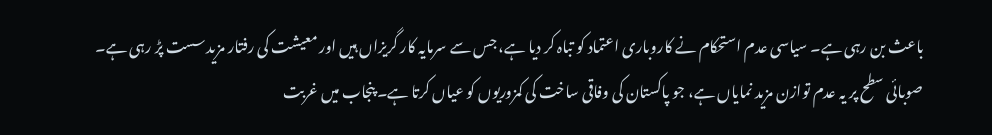باعث بن رہی ہے۔ سیاسی عدم استحکام نے کاروباری اعتماد کو تباہ کر دیا ہے، جس سے سرمایہ کار گریزاں ہیں اور معیشت کی رفتار مزید سست پڑ رہی ہے۔
صوبائی سطح پر یہ عدم توازن مزید نمایاں ہے، جو پاکستان کی وفاقی ساخت کی کمزوریوں کو عیاں کرتا ہے۔ پنجاب میں غربت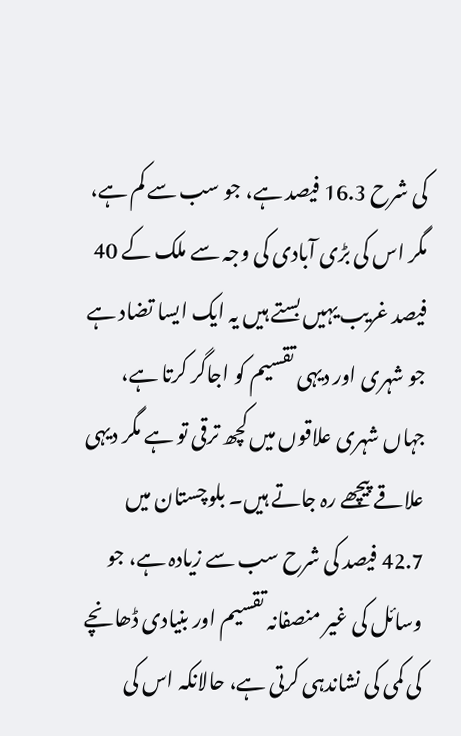کی شرح 16.3 فیصد ہے، جو سب سے کم ہے، مگر اس کی بڑی آبادی کی وجہ سے ملک کے 40 فیصد غریب یہیں بستے ہیں یہ ایک ایسا تضاد ہے جو شہری اور دیہی تقسیم کو اجاگر کرتا ہے، جہاں شہری علاقوں میں کچھ ترقی تو ہے مگر دیہی علاقے پیچھے رہ جاتے ہیں۔ بلوچستان میں 42.7 فیصد کی شرح سب سے زیادہ ہے، جو وسائل کی غیر منصفانہ تقسیم اور بنیادی ڈھانچے کی کمی کی نشاندہی کرتی ہے، حالانکہ اس کی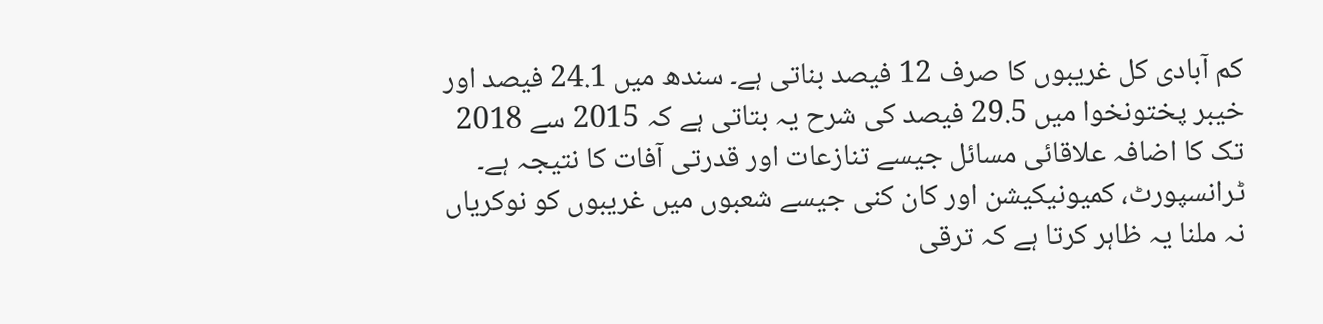کم آبادی کل غریبوں کا صرف 12 فیصد بناتی ہے۔ سندھ میں 24.1 فیصد اور خیبر پختونخوا میں 29.5 فیصد کی شرح یہ بتاتی ہے کہ 2015 سے 2018 تک کا اضافہ علاقائی مسائل جیسے تنازعات اور قدرتی آفات کا نتیجہ ہے۔ ٹرانسپورٹ، کمیونیکیشن اور کان کنی جیسے شعبوں میں غریبوں کو نوکریاں نہ ملنا یہ ظاہر کرتا ہے کہ ترقی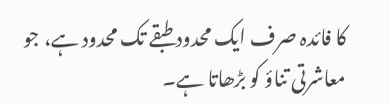کا فائدہ صرف ایک محدود طبقے تک محدود ہے، جو معاشرتی تناؤ کو بڑھاتا ہے۔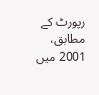رپورٹ کے مطابق، 2001 میں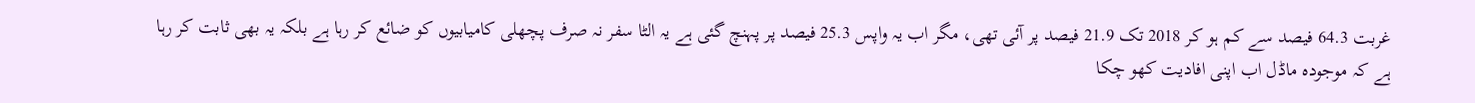غربت 64.3 فیصد سے کم ہو کر 2018 تک 21.9 فیصد پر آئی تھی، مگر اب یہ واپس 25.3 فیصد پر پہنچ گئی ہے یہ الٹا سفر نہ صرف پچھلی کامیابیوں کو ضائع کر رہا ہے بلکہ یہ بھی ثابت کر رہا ہے کہ موجودہ ماڈل اب اپنی افادیت کھو چکا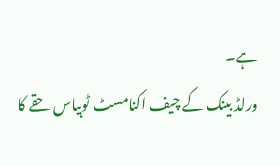ہے۔
ورلڈ بینک کے چیف اکنامسٹ ٹوبیاس حقے کا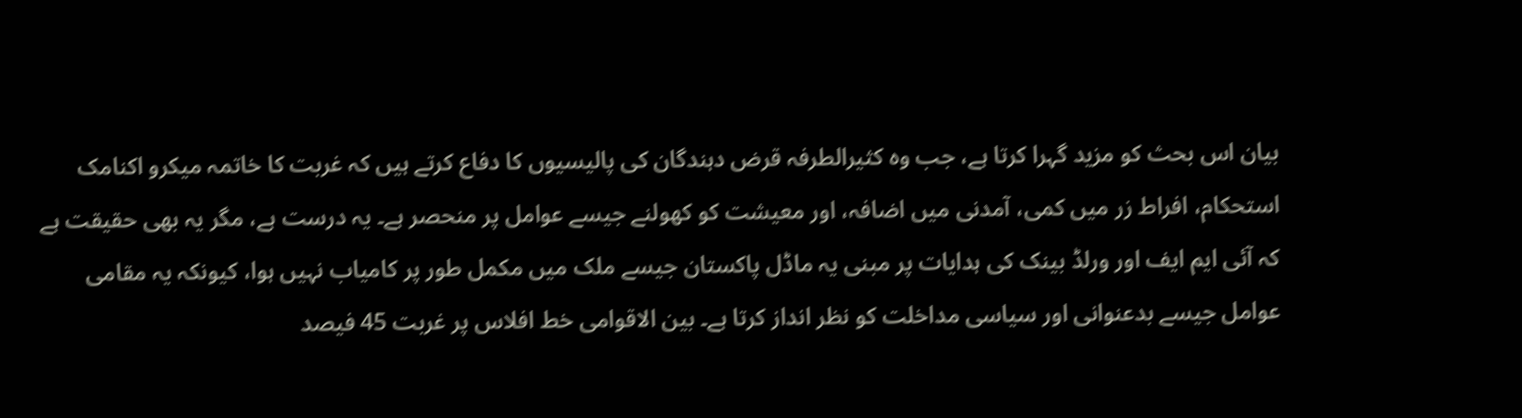بیان اس بحث کو مزید گہرا کرتا ہے، جب وہ کثیرالطرفہ قرض دہندگان کی پالیسیوں کا دفاع کرتے ہیں کہ غربت کا خاتمہ میکرو اکنامک استحکام، افراط زر میں کمی، آمدنی میں اضافہ، اور معیشت کو کھولنے جیسے عوامل پر منحصر ہے۔ یہ درست ہے، مگر یہ بھی حقیقت ہے کہ آئی ایم ایف اور ورلڈ بینک کی ہدایات پر مبنی یہ ماڈل پاکستان جیسے ملک میں مکمل طور پر کامیاب نہیں ہوا، کیونکہ یہ مقامی عوامل جیسے بدعنوانی اور سیاسی مداخلت کو نظر انداز کرتا ہے۔ بین الاقوامی خط افلاس پر غربت 45 فیصد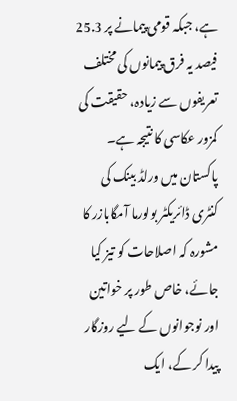ہے، جبکہ قومی پیمانے پر 25.3 فیصد یہ فرق پیمانوں کی مختلف تعریفوں سے زیادہ، حقیقت کی کمزور عکاسی کا نتیجہ ہے۔ پاکستان میں ورلڈ بینک کی کنٹری ڈائریکٹر بولورما آمگابازر کا مشورہ کہ اصلاحات کو تیز کیا جائے، خاص طور پر خواتین اور نوجوانوں کے لیے روزگار پیدا کر کے، ایک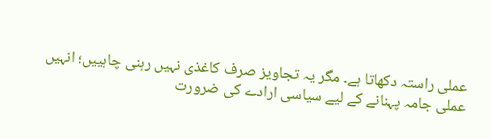عملی راستہ دکھاتا ہے۔ مگر یہ تجاویز صرف کاغذی نہیں رہنی چاہییں؛ انہیں عملی جامہ پہنانے کے لیے سیاسی ارادے کی ضرورت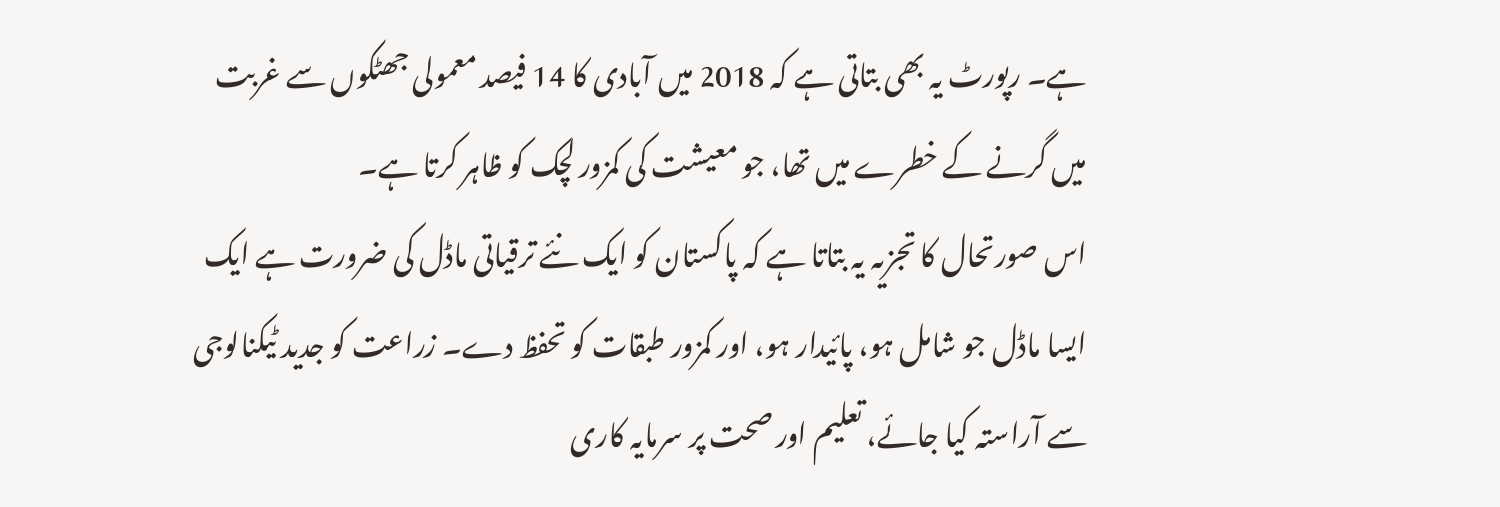ہے۔ رپورٹ یہ بھی بتاتی ہے کہ 2018 میں آبادی کا 14 فیصد معمولی جھٹکوں سے غربت میں گرنے کے خطرے میں تھا، جو معیشت کی کمزور لچک کو ظاہر کرتا ہے۔
اس صورتحال کا تجزیہ یہ بتاتا ہے کہ پاکستان کو ایک نئے ترقیاتی ماڈل کی ضرورت ہے ایک ایسا ماڈل جو شامل ہو، پائیدار ہو، اور کمزور طبقات کو تحفظ دے۔ زراعت کو جدید ٹیکنالوجی سے آراستہ کیا جائے، تعلیم اور صحت پر سرمایہ کاری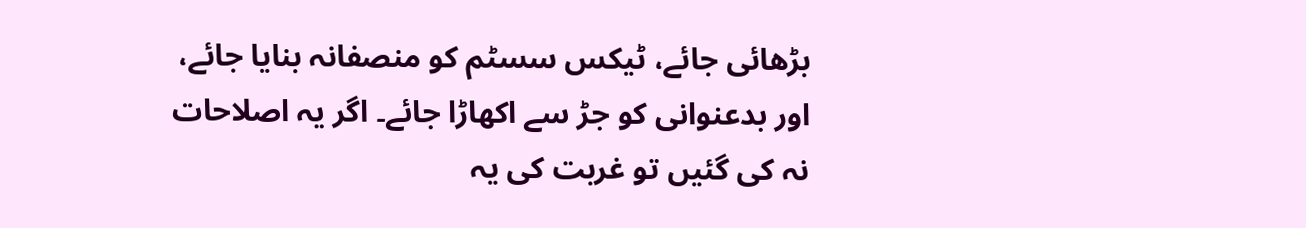بڑھائی جائے، ٹیکس سسٹم کو منصفانہ بنایا جائے، اور بدعنوانی کو جڑ سے اکھاڑا جائے۔ اگر یہ اصلاحات نہ کی گئیں تو غربت کی یہ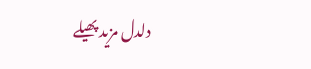دلدل مزید پھیلے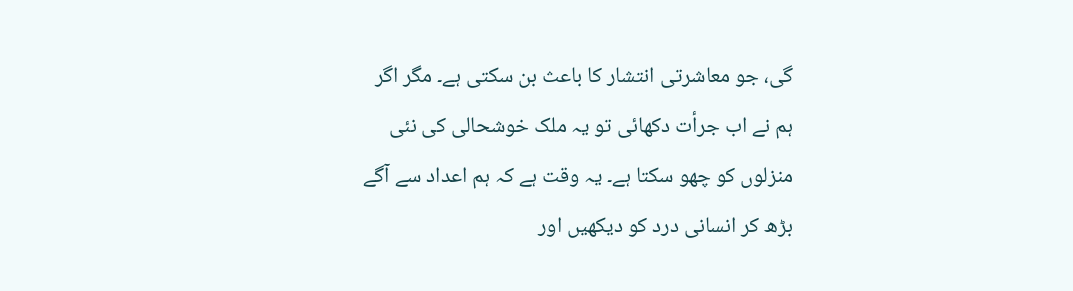گی، جو معاشرتی انتشار کا باعث بن سکتی ہے۔ مگر اگر ہم نے اب جرأت دکھائی تو یہ ملک خوشحالی کی نئی منزلوں کو چھو سکتا ہے۔ یہ وقت ہے کہ ہم اعداد سے آگے بڑھ کر انسانی درد کو دیکھیں اور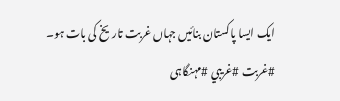ایک ایسا پاکستان بنائیں جہاں غربت تاریخ کی بات ہو۔
#غربت #غریبي #مہنگاہی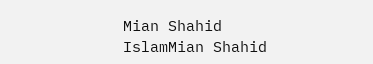Mian Shahid IslamMian Shahid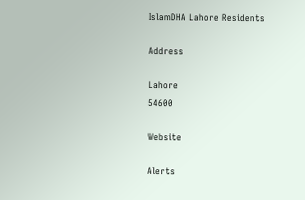IslamDHA Lahore Residents

Address

Lahore
54600

Website

Alerts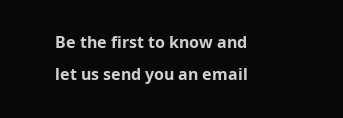Be the first to know and let us send you an email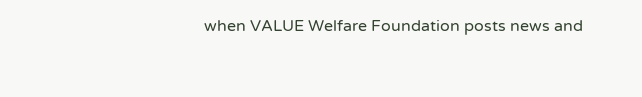when VALUE Welfare Foundation posts news and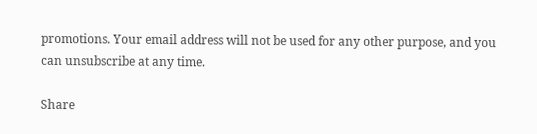promotions. Your email address will not be used for any other purpose, and you can unsubscribe at any time.

Share